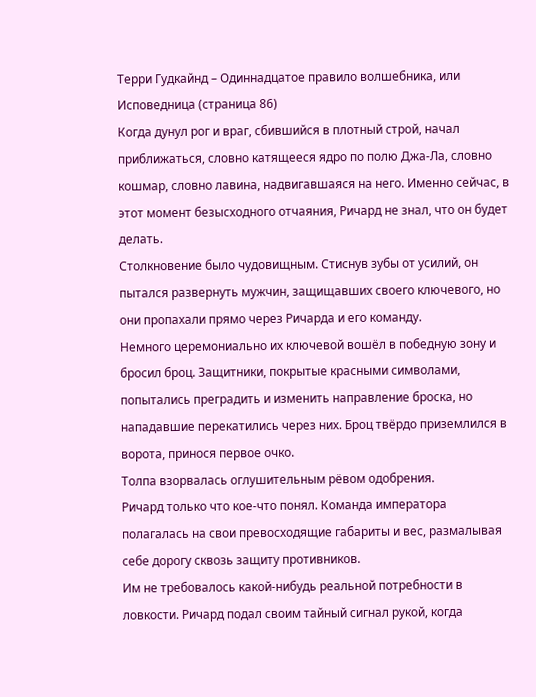Терри Гудкайнд – Одиннадцатое правило волшебника, или Исповедница (страница 86)
Когда дунул рог и враг, сбившийся в плотный строй, начал приближаться, словно катящееся ядро по полю Джа-Ла, словно кошмар, словно лавина, надвигавшаяся на него. Именно сейчас, в этот момент безысходного отчаяния, Ричард не знал, что он будет делать.
Столкновение было чудовищным. Стиснув зубы от усилий, он пытался развернуть мужчин, защищавших своего ключевого, но они пропахали прямо через Ричарда и его команду.
Немного церемониально их ключевой вошёл в победную зону и бросил броц. Защитники, покрытые красными символами, попытались преградить и изменить направление броска, но нападавшие перекатились через них. Броц твёрдо приземлился в ворота, принося первое очко.
Толпа взорвалась оглушительным рёвом одобрения.
Ричард только что кое-что понял. Команда императора полагалась на свои превосходящие габариты и вес, размалывая себе дорогу сквозь защиту противников.
Им не требовалось какой-нибудь реальной потребности в ловкости. Ричард подал своим тайный сигнал рукой, когда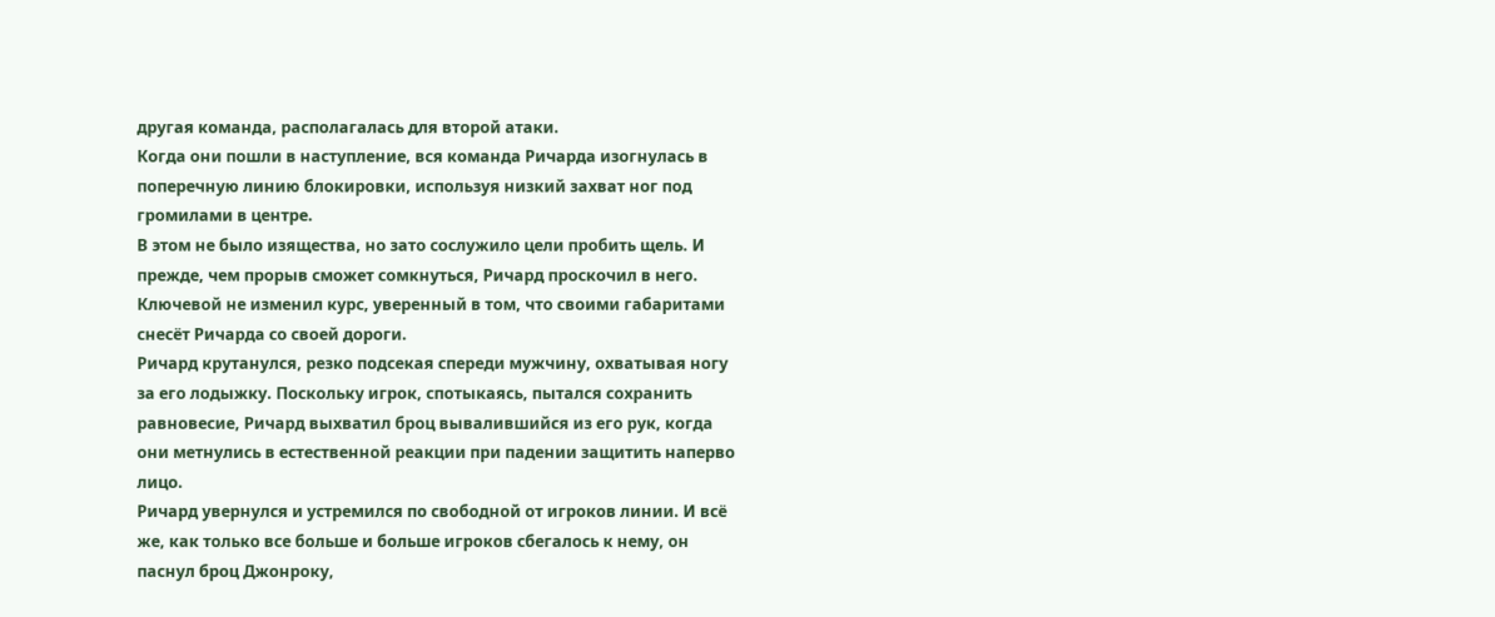другая команда, располагалась для второй атаки.
Когда они пошли в наступление, вся команда Ричарда изогнулась в поперечную линию блокировки, используя низкий захват ног под громилами в центре.
В этом не было изящества, но зато сослужило цели пробить щель. И прежде, чем прорыв сможет сомкнуться, Ричард проскочил в него. Ключевой не изменил курс, уверенный в том, что своими габаритами снесёт Ричарда со своей дороги.
Ричард крутанулся, резко подсекая спереди мужчину, охватывая ногу за его лодыжку. Поскольку игрок, спотыкаясь, пытался сохранить равновесие, Ричард выхватил броц вывалившийся из его рук, когда они метнулись в естественной реакции при падении защитить наперво лицо.
Ричард увернулся и устремился по свободной от игроков линии. И всё же, как только все больше и больше игроков сбегалось к нему, он паснул броц Джонроку,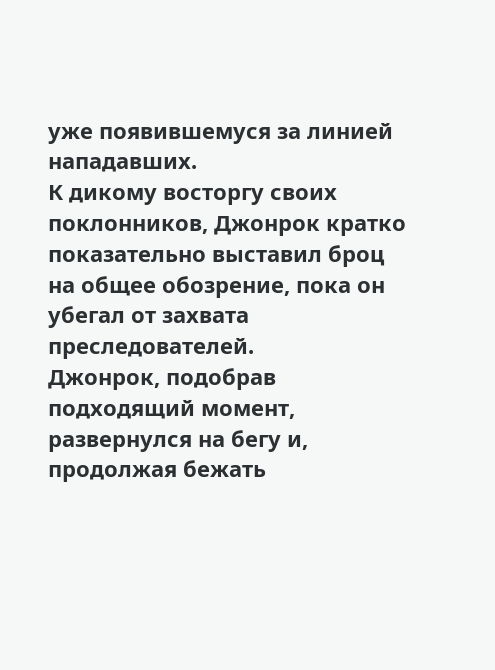уже появившемуся за линией нападавших.
К дикому восторгу своих поклонников, Джонрок кратко показательно выставил броц на общее обозрение, пока он убегал от захвата преследователей.
Джонрок, подобрав подходящий момент, развернулся на бегу и, продолжая бежать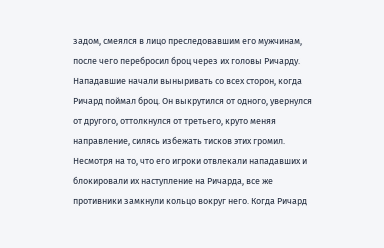задом, смеялся в лицо преследовавшим его мужчинам, после чего перебросил броц через их головы Ричарду.
Нападавшие начали выныривать со всех сторон, когда Ричард поймал броц. Он выкрутился от одного, увернулся от другого, оттолкнулся от третьего, круто меняя направление, силясь избежать тисков этих громил.
Несмотря на то, что его игроки отвлекали нападавших и блокировали их наступление на Ричарда, все же противники замкнули кольцо вокруг него. Когда Ричард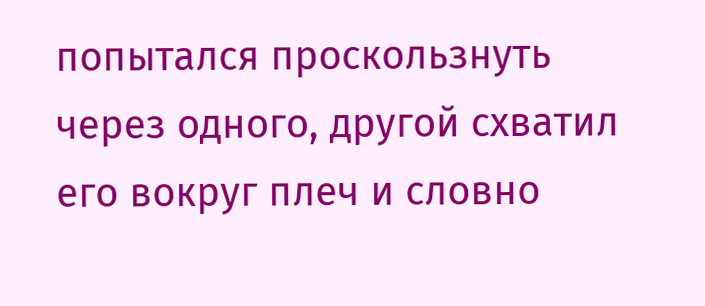попытался проскользнуть через одного, другой схватил его вокруг плеч и словно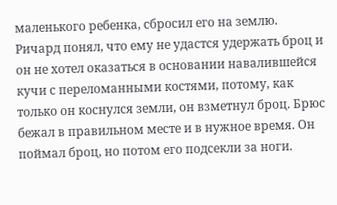маленького ребенка, сбросил его на землю.
Ричард понял, что ему не удастся удержать броц и он не хотел оказаться в основании навалившейся кучи с переломанными костями, потому, как только он коснулся земли, он взметнул броц. Брюс бежал в правильном месте и в нужное время. Он поймал броц, но потом его подсекли за ноги.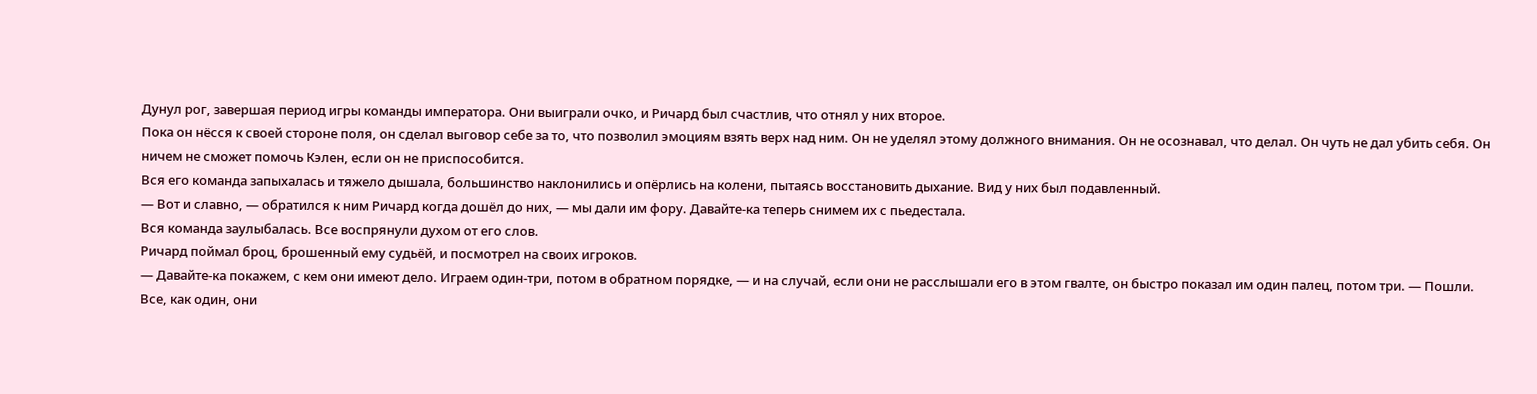Дунул рог, завершая период игры команды императора. Они выиграли очко, и Ричард был счастлив, что отнял у них второе.
Пока он нёсся к своей стороне поля, он сделал выговор себе за то, что позволил эмоциям взять верх над ним. Он не уделял этому должного внимания. Он не осознавал, что делал. Он чуть не дал убить себя. Он ничем не сможет помочь Кэлен, если он не приспособится.
Вся его команда запыхалась и тяжело дышала, большинство наклонились и опёрлись на колени, пытаясь восстановить дыхание. Вид у них был подавленный.
— Вот и славно, — обратился к ним Ричард когда дошёл до них, — мы дали им фору. Давайте-ка теперь снимем их с пьедестала.
Вся команда заулыбалась. Все воспрянули духом от его слов.
Ричард поймал броц, брошенный ему судьёй, и посмотрел на своих игроков.
— Давайте-ка покажем, с кем они имеют дело. Играем один-три, потом в обратном порядке, — и на случай, если они не расслышали его в этом гвалте, он быстро показал им один палец, потом три. — Пошли.
Все, как один, они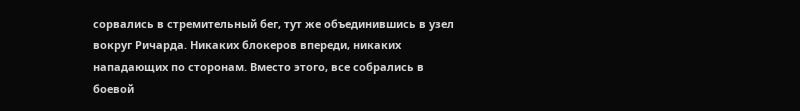сорвались в стремительный бег, тут же объединившись в узел вокруг Ричарда. Никаких блокеров впереди, никаких нападающих по сторонам. Вместо этого, все собрались в боевой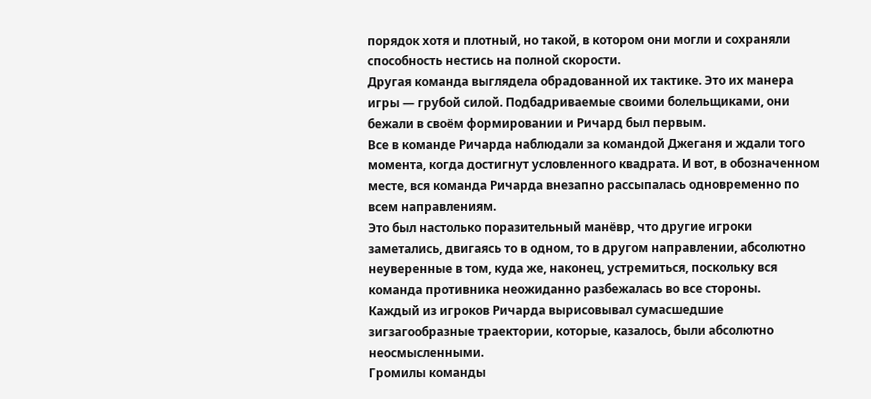порядок хотя и плотный, но такой, в котором они могли и сохраняли способность нестись на полной скорости.
Другая команда выглядела обрадованной их тактике. Это их манера игры — грубой силой. Подбадриваемые своими болельщиками, они бежали в своём формировании и Ричард был первым.
Все в команде Ричарда наблюдали за командой Джеганя и ждали того момента, когда достигнут условленного квадрата. И вот, в обозначенном месте, вся команда Ричарда внезапно рассыпалась одновременно по всем направлениям.
Это был настолько поразительный манёвр, что другие игроки заметались, двигаясь то в одном, то в другом направлении, абсолютно неуверенные в том, куда же, наконец, устремиться, поскольку вся команда противника неожиданно разбежалась во все стороны.
Каждый из игроков Ричарда вырисовывал сумасшедшие зигзагообразные траектории, которые, казалось, были абсолютно неосмысленными.
Громилы команды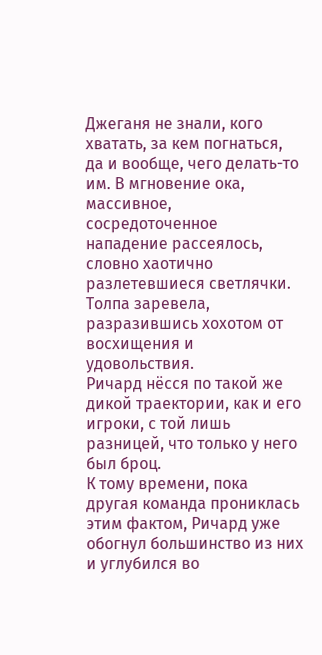Джеганя не знали, кого хватать, за кем погнаться, да и вообще, чего делать-то им. В мгновение ока, массивное, сосредоточенное нападение рассеялось, словно хаотично разлетевшиеся светлячки.
Толпа заревела, разразившись хохотом от восхищения и удовольствия.
Ричард нёсся по такой же дикой траектории, как и его игроки, с той лишь разницей, что только у него был броц.
К тому времени, пока другая команда прониклась этим фактом, Ричард уже обогнул большинство из них и углубился во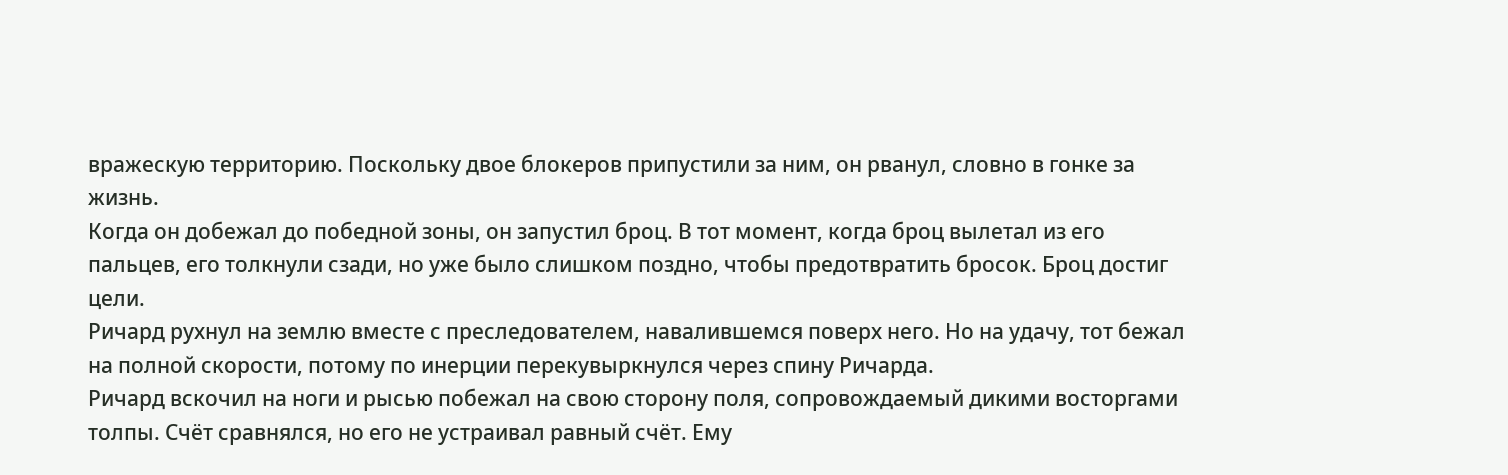вражескую территорию. Поскольку двое блокеров припустили за ним, он рванул, словно в гонке за жизнь.
Когда он добежал до победной зоны, он запустил броц. В тот момент, когда броц вылетал из его пальцев, его толкнули сзади, но уже было слишком поздно, чтобы предотвратить бросок. Броц достиг цели.
Ричард рухнул на землю вместе с преследователем, навалившемся поверх него. Но на удачу, тот бежал на полной скорости, потому по инерции перекувыркнулся через спину Ричарда.
Ричард вскочил на ноги и рысью побежал на свою сторону поля, сопровождаемый дикими восторгами толпы. Счёт сравнялся, но его не устраивал равный счёт. Ему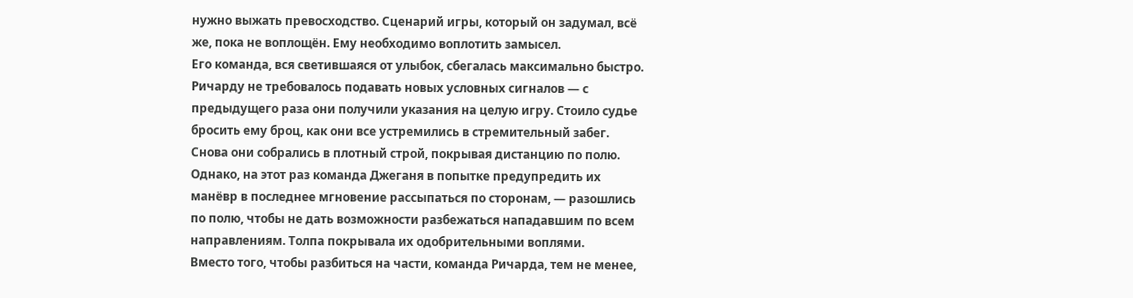нужно выжать превосходство. Сценарий игры, который он задумал, всё же, пока не воплощён. Ему необходимо воплотить замысел.
Его команда, вся светившаяся от улыбок, сбегалась максимально быстро. Ричарду не требовалось подавать новых условных сигналов — с предыдущего раза они получили указания на целую игру. Стоило судье бросить ему броц, как они все устремились в стремительный забег.
Снова они собрались в плотный строй, покрывая дистанцию по полю.
Однако, на этот раз команда Джеганя в попытке предупредить их манёвр в последнее мгновение рассыпаться по сторонам, — разошлись по полю, чтобы не дать возможности разбежаться нападавшим по всем направлениям. Толпа покрывала их одобрительными воплями.
Вместо того, чтобы разбиться на части, команда Ричарда, тем не менее,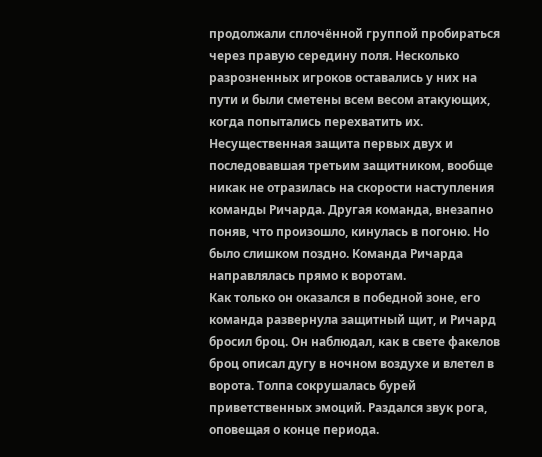продолжали сплочённой группой пробираться через правую середину поля. Несколько разрозненных игроков оставались у них на пути и были сметены всем весом атакующих, когда попытались перехватить их.
Несущественная защита первых двух и последовавшая третьим защитником, вообще никак не отразилась на скорости наступления команды Ричарда. Другая команда, внезапно поняв, что произошло, кинулась в погоню. Но было слишком поздно. Команда Ричарда направлялась прямо к воротам.
Как только он оказался в победной зоне, его команда развернула защитный щит, и Ричард бросил броц. Он наблюдал, как в свете факелов броц описал дугу в ночном воздухе и влетел в ворота. Толпа сокрушалась бурей приветственных эмоций. Раздался звук рога, оповещая о конце периода.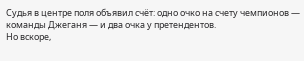Судья в центре поля объявил счёт: одно очко на счету чемпионов — команды Джеганя — и два очка у претендентов.
Но вскоре,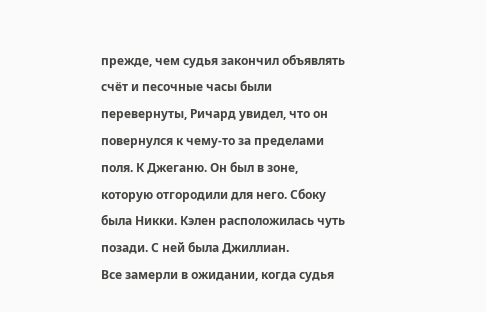прежде, чем судья закончил объявлять счёт и песочные часы были перевернуты, Ричард увидел, что он повернулся к чему-то за пределами поля. К Джеганю. Он был в зоне, которую отгородили для него. Сбоку была Никки. Кэлен расположилась чуть позади. С ней была Джиллиан.
Все замерли в ожидании, когда судья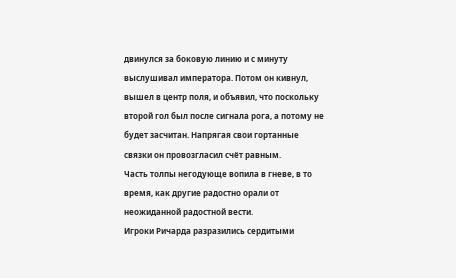двинулся за боковую линию и с минуту выслушивал императора. Потом он кивнул, вышел в центр поля, и объявил, что поскольку второй гол был после сигнала рога, а потому не будет засчитан. Напрягая свои гортанные связки он провозгласил счёт равным.
Часть толпы негодующе вопила в гневе, в то время, как другие радостно орали от неожиданной радостной вести.
Игроки Ричарда разразились сердитыми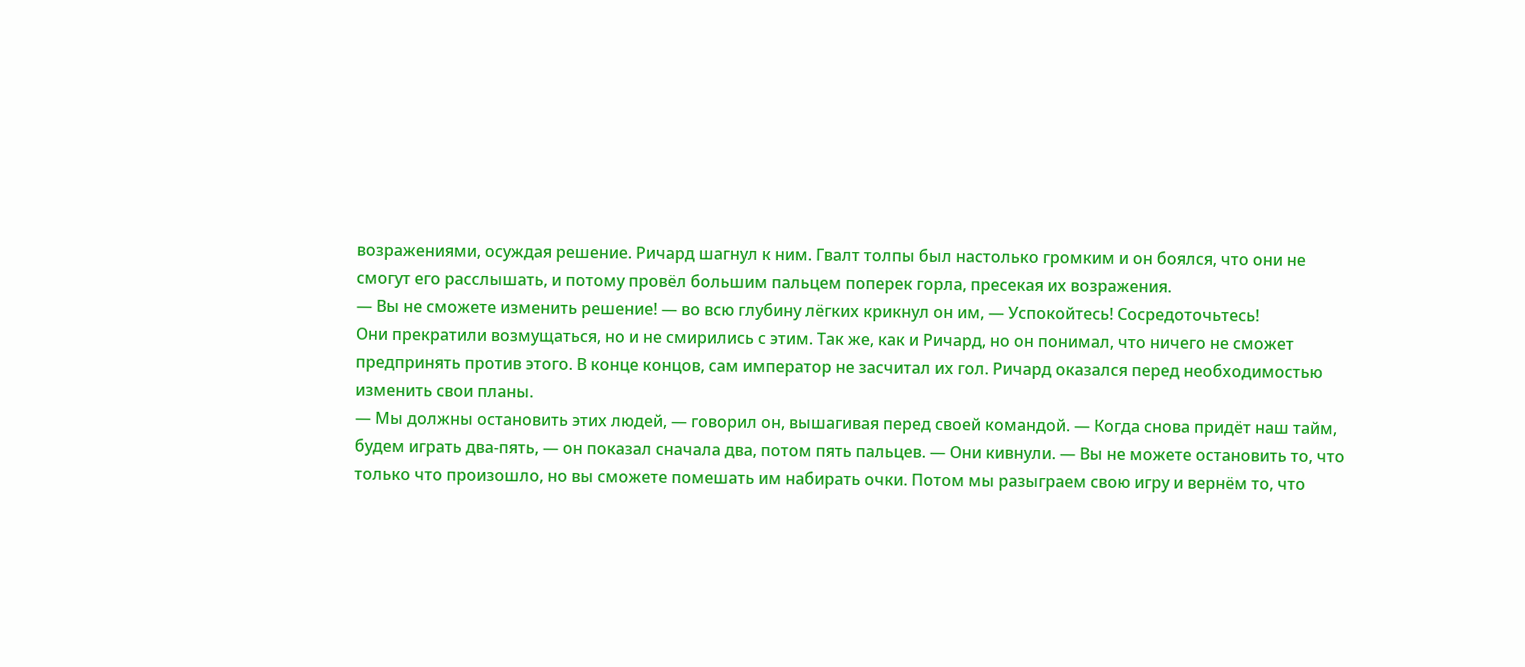возражениями, осуждая решение. Ричард шагнул к ним. Гвалт толпы был настолько громким и он боялся, что они не смогут его расслышать, и потому провёл большим пальцем поперек горла, пресекая их возражения.
— Вы не сможете изменить решение! — во всю глубину лёгких крикнул он им, — Успокойтесь! Сосредоточьтесь!
Они прекратили возмущаться, но и не смирились с этим. Так же, как и Ричард, но он понимал, что ничего не сможет предпринять против этого. В конце концов, сам император не засчитал их гол. Ричард оказался перед необходимостью изменить свои планы.
— Мы должны остановить этих людей, — говорил он, вышагивая перед своей командой. — Когда снова придёт наш тайм, будем играть два-пять, — он показал сначала два, потом пять пальцев. — Они кивнули. — Вы не можете остановить то, что только что произошло, но вы сможете помешать им набирать очки. Потом мы разыграем свою игру и вернём то, что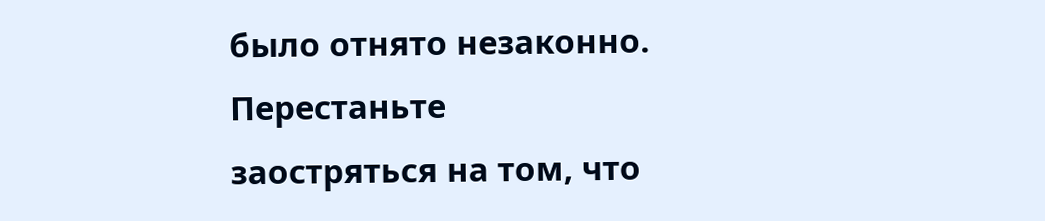было отнято незаконно. Перестаньте заостряться на том, что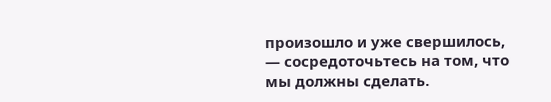произошло и уже свершилось, — сосредоточьтесь на том, что мы должны сделать.